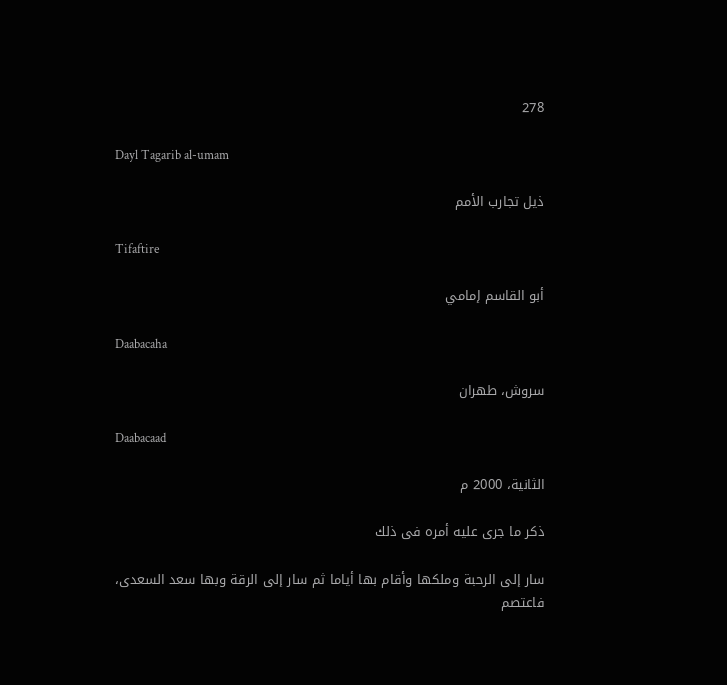278

Dayl Tagarib al-umam

ذيل تجارب الأمم

Tifaftire

أبو القاسم إمامي

Daabacaha

سروش، طهران

Daabacaad

الثانية، 2000 م

ذكر ما جرى عليه أمره فى ذلك

سار إلى الرحبة وملكها وأقام بها أياما ثم سار إلى الرقة وبها سعد السعدى، فاعتصم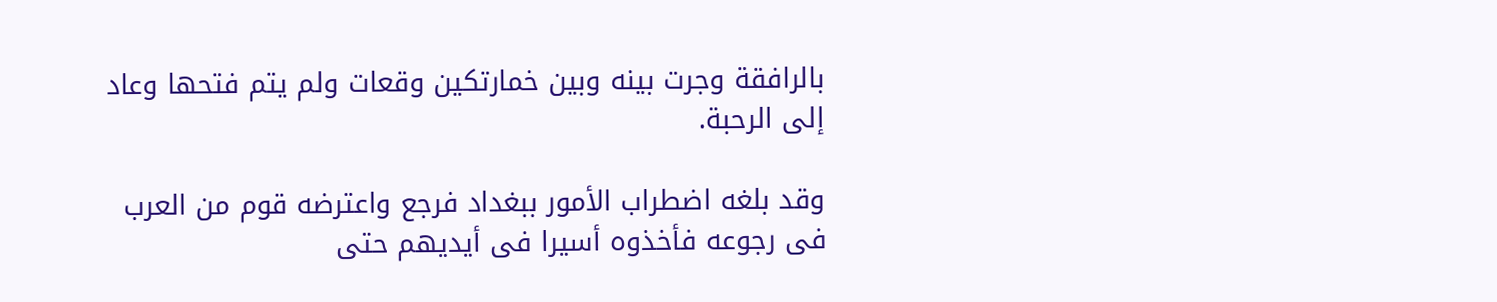بالرافقة وجرت بينه وبين خمارتكين وقعات ولم يتم فتحها وعاد إلى الرحبة.

وقد بلغه اضطراب الأمور ببغداد فرجع واعترضه قوم من العرب فى رجوعه فأخذوه أسيرا فى أيديهم حتى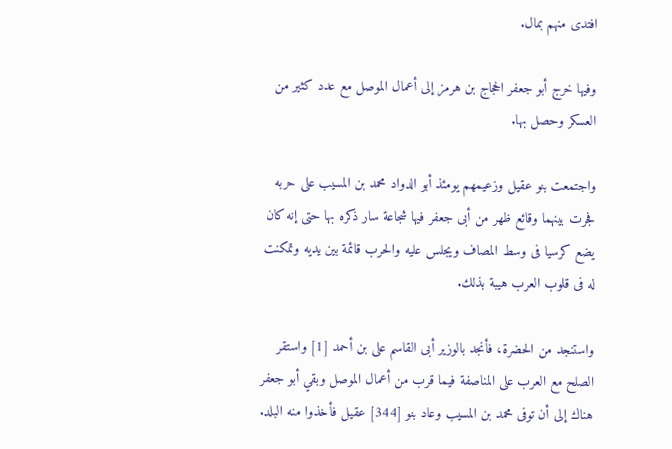افتدى منهم بمال.

وفيها خرج أبو جعفر الحجاج بن هرمز إلى أعمال الموصل مع عدد كثير من العسكر وحصل بها.

واجتمعت بنو عقيل وزعيمهم يومئذ أبو الدواد محمد بن المسيب على حربه فجرت بينهما وقائع ظهر من أبى جعفر فيها شجاعة سار ذكره بها حتى إنه كان يضع كرسيا فى وسط المصاف ويجلس عليه والحرب قائمة بين يديه وتمكنت له فى قلوب العرب هيبة بذلك.

واستنجد من الحضرة، فأنجد بالوزير أبى القاسم على بن أحمد [1] واستقر الصلح مع العرب على المناصفة فيما قرب من أعمال الموصل وبقي أبو جعفر هناك إلى أن توفى محمد بن المسيب وعاد بنو [344] عقيل فأخذوا منه البلد.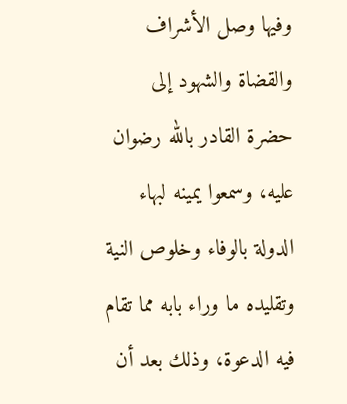وفيها وصل الأشراف والقضاة والشهود إلى حضرة القادر بالله رضوان عليه، وسمعوا يمينه لبهاء الدولة بالوفاء وخلوص النية وتقليده ما وراء بابه مما تقام فيه الدعوة، وذلك بعد أن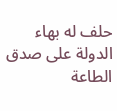حلف له بهاء الدولة على صدق الطاعة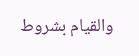والقيام بشروط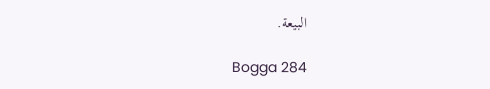البيعة.

Bogga 284